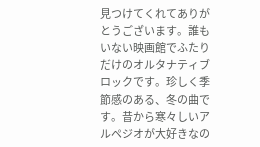見つけてくれてありがとうございます。誰もいない映画館でふたりだけのオルタナティブロックです。珍しく季節感のある、冬の曲です。昔から寒々しいアルペジオが大好きなの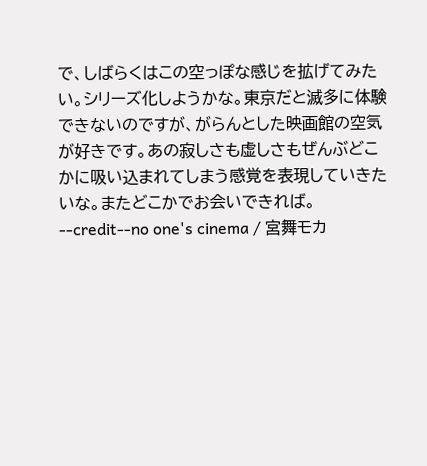で、しばらくはこの空っぽな感じを拡げてみたい。シリーズ化しようかな。東京だと滅多に体験できないのですが、がらんとした映画館の空気が好きです。あの寂しさも虚しさもぜんぶどこかに吸い込まれてしまう感覚を表現していきたいな。またどこかでお会いできれば。--credit--no one's cinema / 宮舞モカ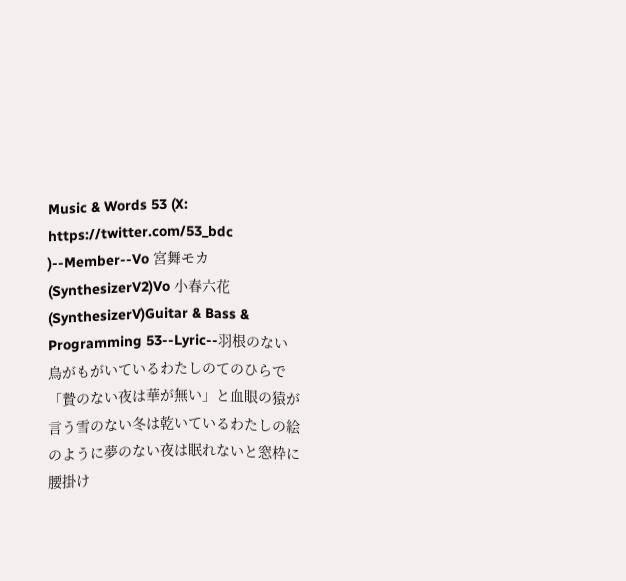Music & Words 53 (X: https://twitter.com/53_bdc )--Member--Vo 宮舞モカ (SynthesizerV2)Vo 小春六花 (SynthesizerV)Guitar & Bass & Programming 53--Lyric--羽根のない鳥がもがいているわたしのてのひらで「贄のない夜は華が無い」と血眼の猿が言う雪のない冬は乾いているわたしの絵のように夢のない夜は眠れないと窓枠に腰掛け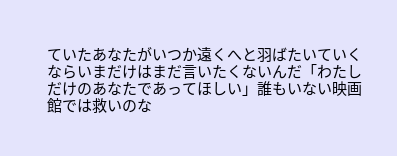ていたあなたがいつか遠くへと羽ばたいていくならいまだけはまだ言いたくないんだ「わたしだけのあなたであってほしい」誰もいない映画館では救いのな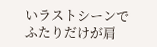いラストシーンでふたりだけが肩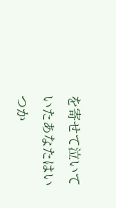を寄せて泣いていたあなたはいつか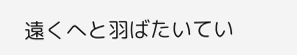遠くへと羽ばたいてい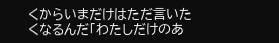くからいまだけはただ言いたくなるんだ「わたしだけのあ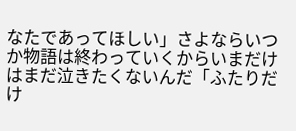なたであってほしい」さよならいつか物語は終わっていくからいまだけはまだ泣きたくないんだ「ふたりだけ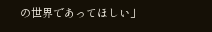の世界であってほしい」